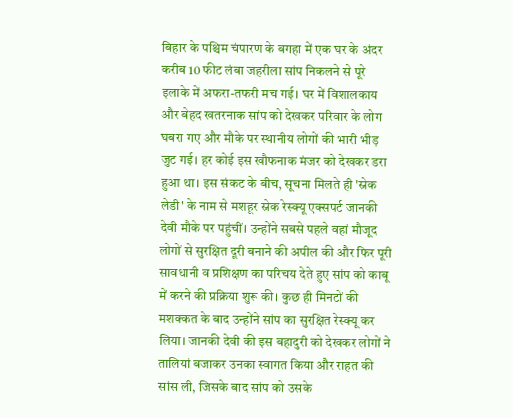बिहार के पश्चिम चंपारण के बगहा में एक घर के अंदर करीब 10 फीट लंबा जहरीला सांप निकलने से पूरे इलाके में अफरा-तफरी मच गई। घर में विशालकाय और बेहद खतरनाक सांप को देखकर परिवार के लोग घबरा गए और मौके पर स्थानीय लोगों की भारी भीड़ जुट गई। हर कोई इस खौफनाक मंजर को देखकर डरा हुआ था। इस संकट के बीच, सूचना मिलते ही 'स्नेक लेडी' के नाम से मशहूर स्नेक रेस्क्यू एक्सपर्ट जानकी देवी मौके पर पहुंचीं। उन्होंने सबसे पहले वहां मौजूद लोगों से सुरक्षित दूरी बनाने की अपील की और फिर पूरी सावधानी व प्रशिक्षण का परिचय देते हुए सांप को काबू में करने की प्रक्रिया शुरू की। कुछ ही मिनटों की मशक्कत के बाद उन्होंने सांप का सुरक्षित रेस्क्यू कर लिया। जानकी देवी की इस बहादुरी को देखकर लोगों ने तालियां बजाकर उनका स्वागत किया और राहत की सांस ली, जिसके बाद सांप को उसके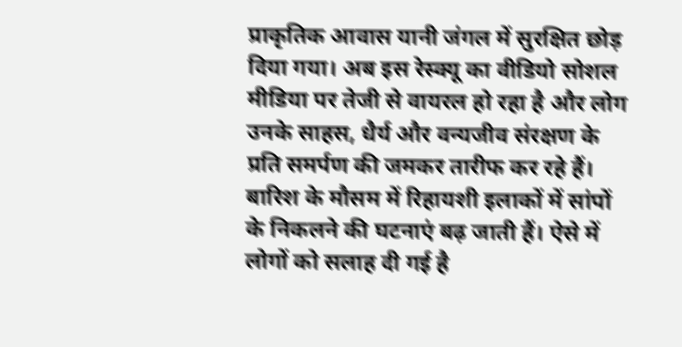प्राकृतिक आवास यानी जंगल में सुरक्षित छोड़ दिया गया। अब इस रेस्क्यू का वीडियो सोशल मीडिया पर तेजी से वायरल हो रहा है और लोग उनके साहस, धैर्य और वन्यजीव संरक्षण के प्रति समर्पण की जमकर तारीफ कर रहे हैं। बारिश के मौसम में रिहायशी इलाकों में सांपों के निकलने की घटनाएं बढ़ जाती हैं। ऐसे में लोगों को सलाह दी गई है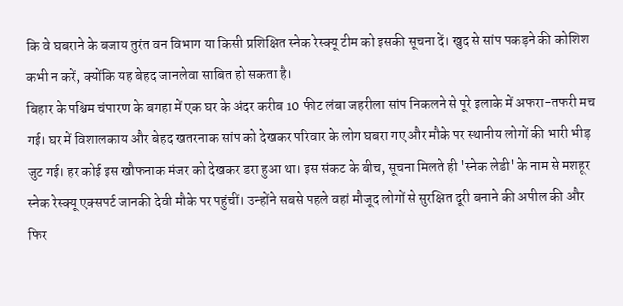कि वे घबराने के बजाय तुरंत वन विभाग या किसी प्रशिक्षित स्नेक रेस्क्यू टीम को इसकी सूचना दें। खुद से सांप पकड़ने की कोशिश कभी न करें, क्योंकि यह बेहद जानलेवा साबित हो सकता है।
बिहार के पश्चिम चंपारण के बगहा में एक घर के अंदर करीब 10 फीट लंबा जहरीला सांप निकलने से पूरे इलाके में अफरा-तफरी मच गई। घर में विशालकाय और बेहद खतरनाक सांप को देखकर परिवार के लोग घबरा गए और मौके पर स्थानीय लोगों की भारी भीड़ जुट गई। हर कोई इस खौफनाक मंजर को देखकर डरा हुआ था। इस संकट के बीच, सूचना मिलते ही 'स्नेक लेडी' के नाम से मशहूर स्नेक रेस्क्यू एक्सपर्ट जानकी देवी मौके पर पहुंचीं। उन्होंने सबसे पहले वहां मौजूद लोगों से सुरक्षित दूरी बनाने की अपील की और फिर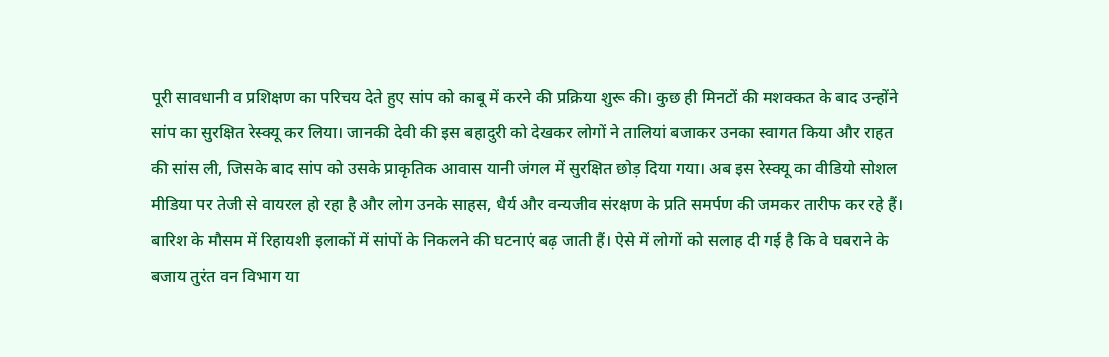पूरी सावधानी व प्रशिक्षण का परिचय देते हुए सांप को काबू में करने की प्रक्रिया शुरू की। कुछ ही मिनटों की मशक्कत के बाद उन्होंने सांप का सुरक्षित रेस्क्यू कर लिया। जानकी देवी की इस बहादुरी को देखकर लोगों ने तालियां बजाकर उनका स्वागत किया और राहत की सांस ली, जिसके बाद सांप को उसके प्राकृतिक आवास यानी जंगल में सुरक्षित छोड़ दिया गया। अब इस रेस्क्यू का वीडियो सोशल मीडिया पर तेजी से वायरल हो रहा है और लोग उनके साहस, धैर्य और वन्यजीव संरक्षण के प्रति समर्पण की जमकर तारीफ कर रहे हैं। बारिश के मौसम में रिहायशी इलाकों में सांपों के निकलने की घटनाएं बढ़ जाती हैं। ऐसे में लोगों को सलाह दी गई है कि वे घबराने के बजाय तुरंत वन विभाग या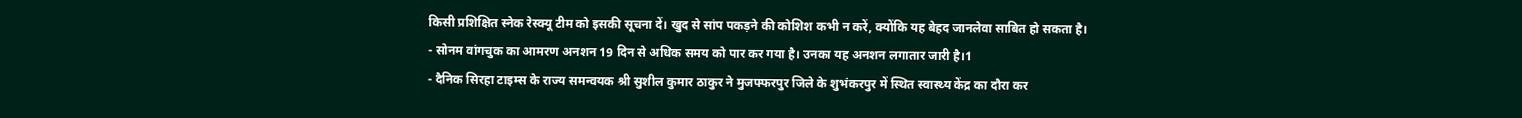किसी प्रशिक्षित स्नेक रेस्क्यू टीम को इसकी सूचना दें। खुद से सांप पकड़ने की कोशिश कभी न करें, क्योंकि यह बेहद जानलेवा साबित हो सकता है।
- सोनम वांगचुक का आमरण अनशन 19 दिन से अधिक समय को पार कर गया है। उनका यह अनशन लगातार जारी है।1
- दैनिक सिरहा टाइम्स के राज्य समन्वयक श्री सुशील कुमार ठाकुर ने मुजफ्फरपुर जिले के शुभंकरपुर में स्थित स्वास्थ्य केंद्र का दौरा कर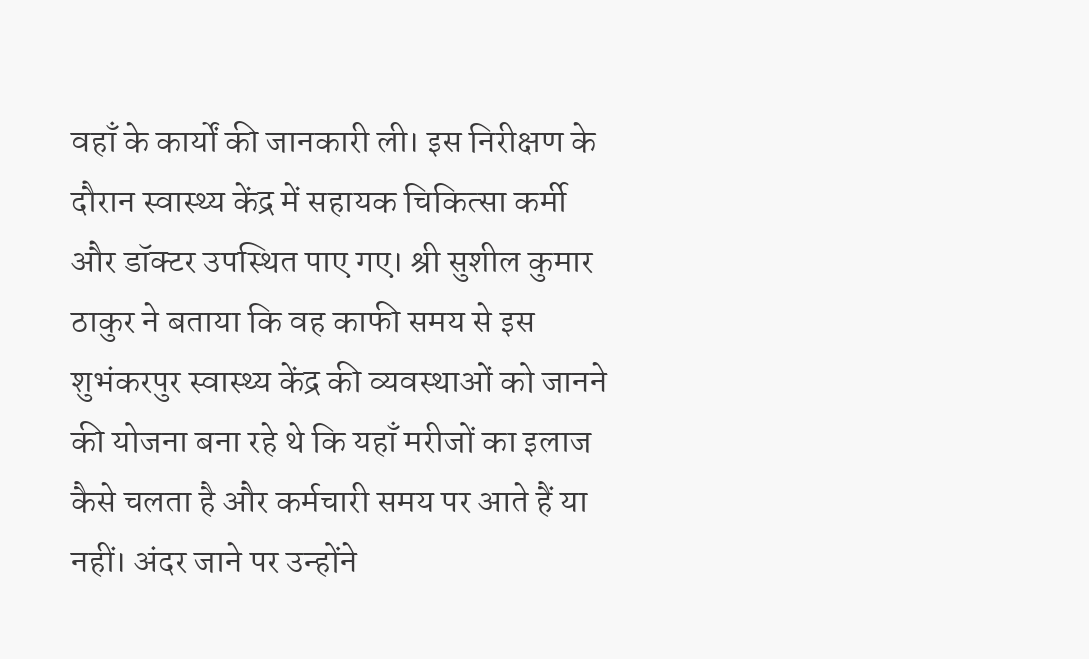वहाँ के कार्यों की जानकारी ली। इस निरीक्षण के दौरान स्वास्थ्य केंद्र में सहायक चिकित्सा कर्मी और डॉक्टर उपस्थित पाए गए। श्री सुशील कुमार ठाकुर ने बताया कि वह काफी समय से इस शुभंकरपुर स्वास्थ्य केंद्र की व्यवस्थाओं को जानने की योजना बना रहे थे कि यहाँ मरीजों का इलाज कैसे चलता है और कर्मचारी समय पर आते हैं या नहीं। अंदर जाने पर उन्होंने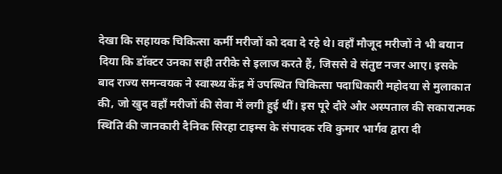देखा कि सहायक चिकित्सा कर्मी मरीजों को दवा दे रहे थे। वहाँ मौजूद मरीजों ने भी बयान दिया कि डॉक्टर उनका सही तरीके से इलाज करते हैं, जिससे वे संतुष्ट नजर आए। इसके बाद राज्य समन्वयक ने स्वास्थ्य केंद्र में उपस्थित चिकित्सा पदाधिकारी महोदया से मुलाकात की, जो खुद वहाँ मरीजों की सेवा में लगी हुई थीं। इस पूरे दौरे और अस्पताल की सकारात्मक स्थिति की जानकारी दैनिक सिरहा टाइम्स के संपादक रवि कुमार भार्गव द्वारा दी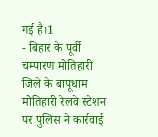गई है।1
- बिहार के पूर्वी चम्पारण मोतिहारी जिले के बापूधाम मोतिहारी रेलवे स्टेशन पर पुलिस ने कार्रवाई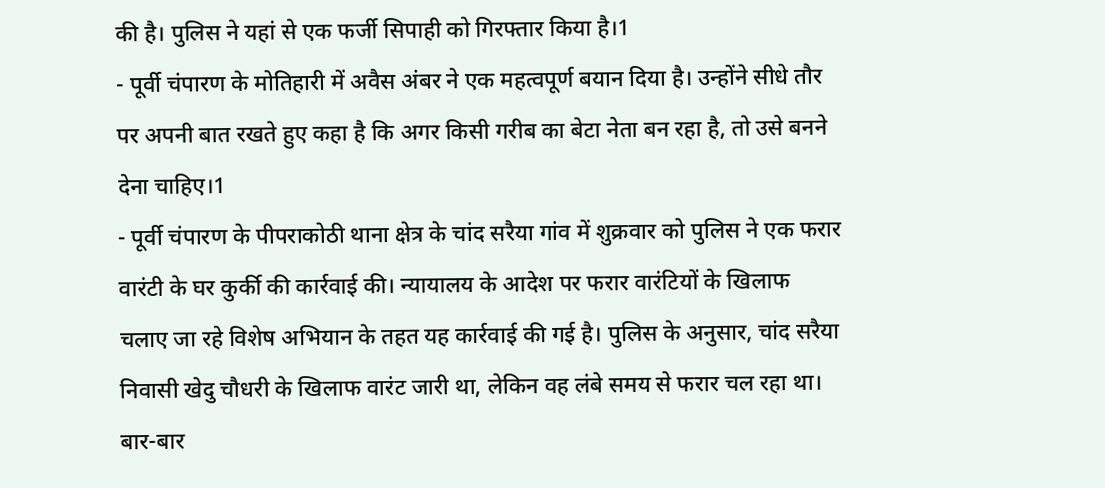की है। पुलिस ने यहां से एक फर्जी सिपाही को गिरफ्तार किया है।1
- पूर्वी चंपारण के मोतिहारी में अवैस अंबर ने एक महत्वपूर्ण बयान दिया है। उन्होंने सीधे तौर पर अपनी बात रखते हुए कहा है कि अगर किसी गरीब का बेटा नेता बन रहा है, तो उसे बनने देना चाहिए।1
- पूर्वी चंपारण के पीपराकोठी थाना क्षेत्र के चांद सरैया गांव में शुक्रवार को पुलिस ने एक फरार वारंटी के घर कुर्की की कार्रवाई की। न्यायालय के आदेश पर फरार वारंटियों के खिलाफ चलाए जा रहे विशेष अभियान के तहत यह कार्रवाई की गई है। पुलिस के अनुसार, चांद सरैया निवासी खेदु चौधरी के खिलाफ वारंट जारी था, लेकिन वह लंबे समय से फरार चल रहा था। बार-बार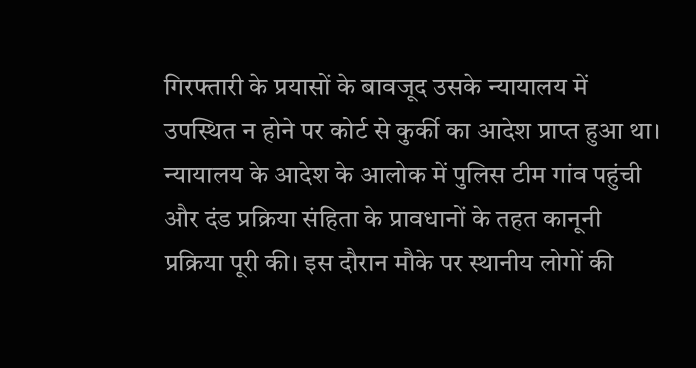गिरफ्तारी के प्रयासों के बावजूद उसके न्यायालय में उपस्थित न होने पर कोर्ट से कुर्की का आदेश प्राप्त हुआ था। न्यायालय के आदेश के आलोक में पुलिस टीम गांव पहुंची और दंड प्रक्रिया संहिता के प्रावधानों के तहत कानूनी प्रक्रिया पूरी की। इस दौरान मौके पर स्थानीय लोगों की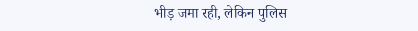भीड़ जमा रही, लेकिन पुलिस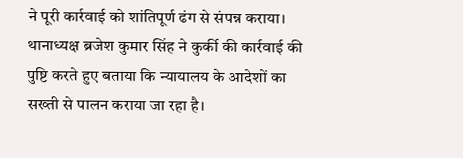ने पूरी कार्रवाई को शांतिपूर्ण ढंग से संपन्न कराया। थानाध्यक्ष ब्रजेश कुमार सिंह ने कुर्की की कार्रवाई की पुष्टि करते हुए बताया कि न्यायालय के आदेशों का सख्ती से पालन कराया जा रहा है।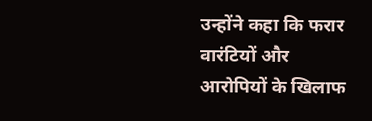उन्होंने कहा कि फरार वारंटियों और आरोपियों के खिलाफ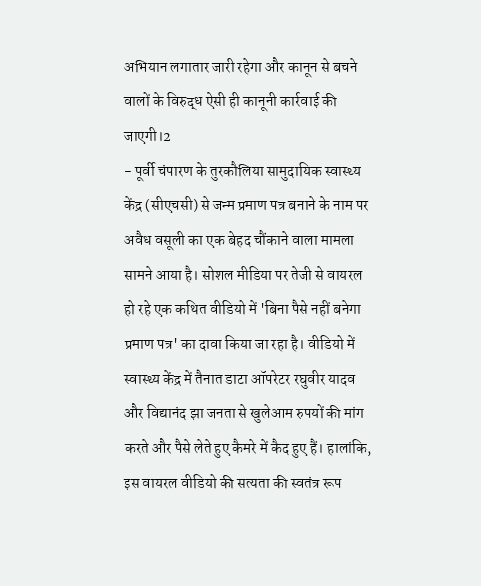अभियान लगातार जारी रहेगा और कानून से बचने वालों के विरुद्ध ऐसी ही कानूनी कार्रवाई की जाएगी।2
- पूर्वी चंपारण के तुरकौलिया सामुदायिक स्वास्थ्य केंद्र (सीएचसी) से जन्म प्रमाण पत्र बनाने के नाम पर अवैध वसूली का एक बेहद चौंकाने वाला मामला सामने आया है। सोशल मीडिया पर तेजी से वायरल हो रहे एक कथित वीडियो में 'बिना पैसे नहीं बनेगा प्रमाण पत्र' का दावा किया जा रहा है। वीडियो में स्वास्थ्य केंद्र में तैनात डाटा ऑपरेटर रघुवीर यादव और विद्यानंद झा जनता से खुलेआम रुपयों की मांग करते और पैसे लेते हुए कैमरे में कैद हुए हैं। हालांकि, इस वायरल वीडियो की सत्यता की स्वतंत्र रूप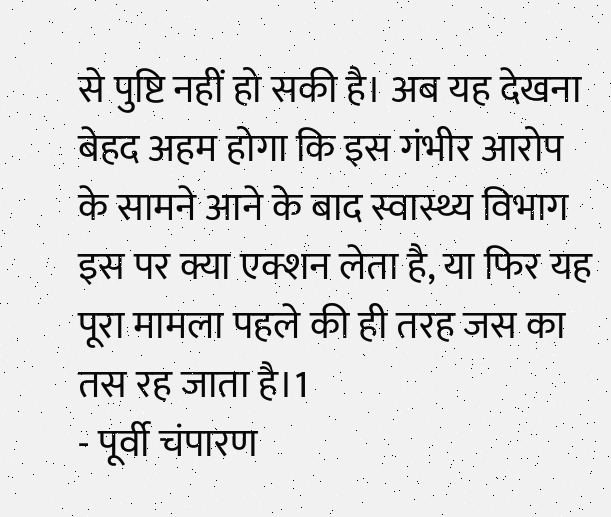से पुष्टि नहीं हो सकी है। अब यह देखना बेहद अहम होगा कि इस गंभीर आरोप के सामने आने के बाद स्वास्थ्य विभाग इस पर क्या एक्शन लेता है, या फिर यह पूरा मामला पहले की ही तरह जस का तस रह जाता है।1
- पूर्वी चंपारण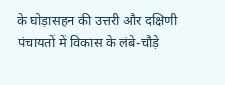के घोड़ासहन की उत्तरी और दक्षिणी पंचायतों में विकास के लंबे-चौड़े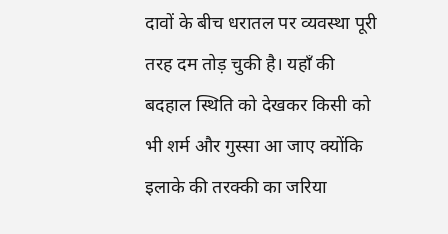दावों के बीच धरातल पर व्यवस्था पूरी तरह दम तोड़ चुकी है। यहाँ की बदहाल स्थिति को देखकर किसी को भी शर्म और गुस्सा आ जाए क्योंकि इलाके की तरक्की का जरिया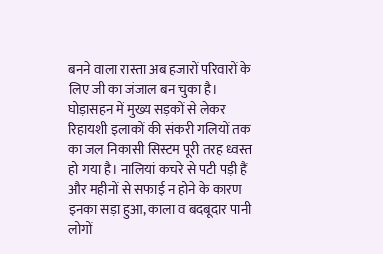बनने वाला रास्ता अब हजारों परिवारों के लिए जी का जंजाल बन चुका है। घोड़ासहन में मुख्य सड़कों से लेकर रिहायशी इलाकों की संकरी गलियों तक का जल निकासी सिस्टम पूरी तरह ध्वस्त हो गया है। नालियां कचरे से पटी पड़ी हैं और महीनों से सफाई न होने के कारण इनका सड़ा हुआ, काला व बदबूदार पानी लोगों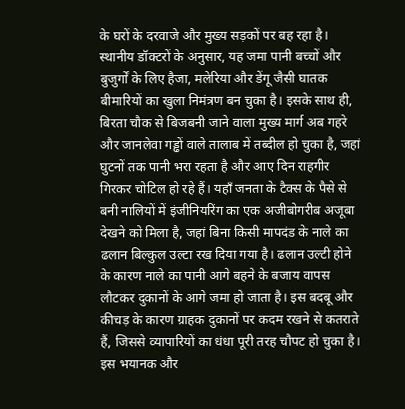के घरों के दरवाजे और मुख्य सड़कों पर बह रहा है। स्थानीय डॉक्टरों के अनुसार, यह जमा पानी बच्चों और बुजुर्गों के लिए हैजा, मलेरिया और डेंगू जैसी घातक बीमारियों का खुला निमंत्रण बन चुका है। इसके साथ ही, बिरता चौक से बिजबनी जाने वाला मुख्य मार्ग अब गहरे और जानलेवा गड्ढों वाले तालाब में तब्दील हो चुका है, जहां घुटनों तक पानी भरा रहता है और आए दिन राहगीर गिरकर चोटिल हो रहे हैं। यहाँ जनता के टैक्स के पैसे से बनी नालियों में इंजीनियरिंग का एक अजीबोगरीब अजूबा देखने को मिला है, जहां बिना किसी मापदंड के नाले का ढलान बिल्कुल उल्टा रख दिया गया है। ढलान उल्टी होने के कारण नाले का पानी आगे बहने के बजाय वापस लौटकर दुकानों के आगे जमा हो जाता है। इस बदबू और कीचड़ के कारण ग्राहक दुकानों पर कदम रखने से कतराते हैं, जिससे व्यापारियों का धंधा पूरी तरह चौपट हो चुका है। इस भयानक और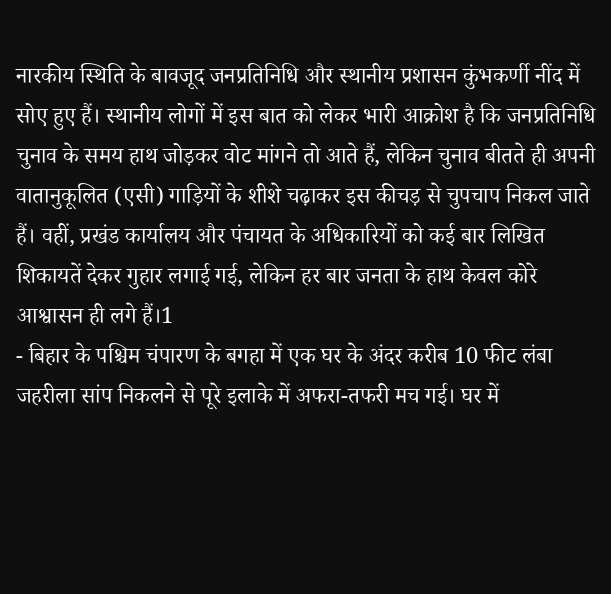नारकीय स्थिति के बावजूद जनप्रतिनिधि और स्थानीय प्रशासन कुंभकर्णी नींद में सोए हुए हैं। स्थानीय लोगों में इस बात को लेकर भारी आक्रोश है कि जनप्रतिनिधि चुनाव के समय हाथ जोड़कर वोट मांगने तो आते हैं, लेकिन चुनाव बीतते ही अपनी वातानुकूलित (एसी) गाड़ियों के शीशे चढ़ाकर इस कीचड़ से चुपचाप निकल जाते हैं। वहीं, प्रखंड कार्यालय और पंचायत के अधिकारियों को कई बार लिखित शिकायतें देकर गुहार लगाई गई, लेकिन हर बार जनता के हाथ केवल कोरे आश्वासन ही लगे हैं।1
- बिहार के पश्चिम चंपारण के बगहा में एक घर के अंदर करीब 10 फीट लंबा जहरीला सांप निकलने से पूरे इलाके में अफरा-तफरी मच गई। घर में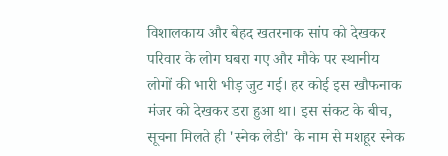विशालकाय और बेहद खतरनाक सांप को देखकर परिवार के लोग घबरा गए और मौके पर स्थानीय लोगों की भारी भीड़ जुट गई। हर कोई इस खौफनाक मंजर को देखकर डरा हुआ था। इस संकट के बीच, सूचना मिलते ही 'स्नेक लेडी' के नाम से मशहूर स्नेक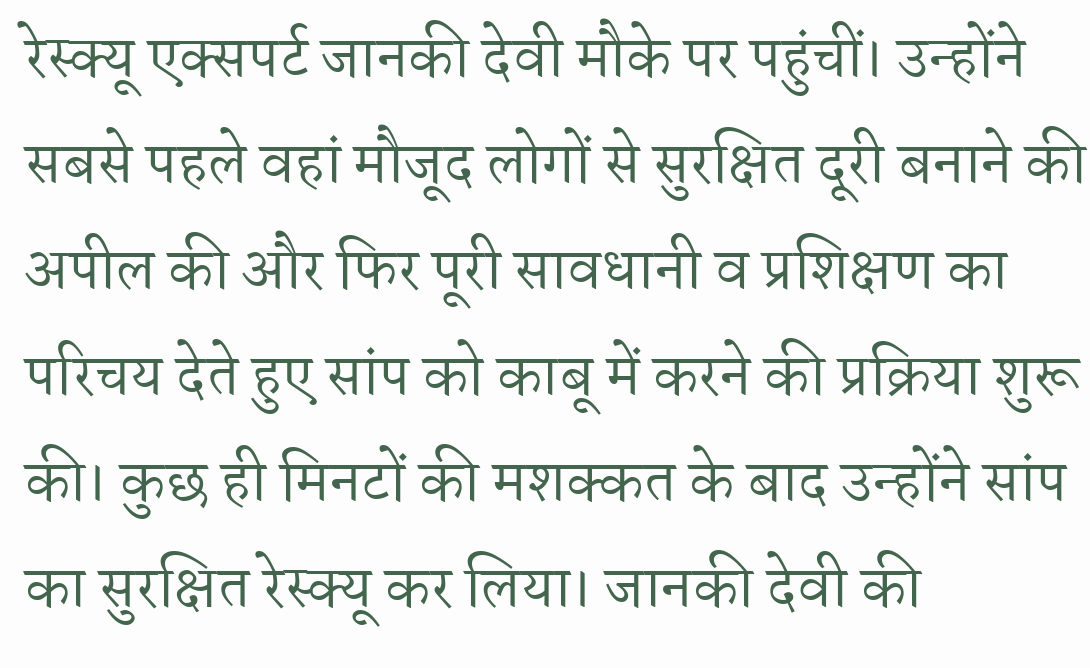रेस्क्यू एक्सपर्ट जानकी देवी मौके पर पहुंचीं। उन्होंने सबसे पहले वहां मौजूद लोगों से सुरक्षित दूरी बनाने की अपील की और फिर पूरी सावधानी व प्रशिक्षण का परिचय देते हुए सांप को काबू में करने की प्रक्रिया शुरू की। कुछ ही मिनटों की मशक्कत के बाद उन्होंने सांप का सुरक्षित रेस्क्यू कर लिया। जानकी देवी की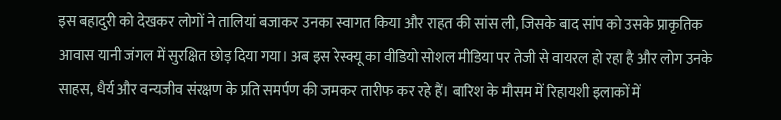इस बहादुरी को देखकर लोगों ने तालियां बजाकर उनका स्वागत किया और राहत की सांस ली, जिसके बाद सांप को उसके प्राकृतिक आवास यानी जंगल में सुरक्षित छोड़ दिया गया। अब इस रेस्क्यू का वीडियो सोशल मीडिया पर तेजी से वायरल हो रहा है और लोग उनके साहस, धैर्य और वन्यजीव संरक्षण के प्रति समर्पण की जमकर तारीफ कर रहे हैं। बारिश के मौसम में रिहायशी इलाकों में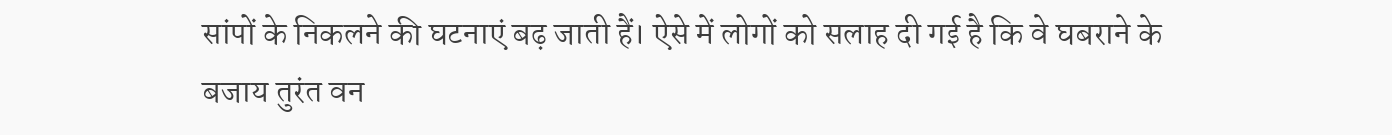सांपों के निकलने की घटनाएं बढ़ जाती हैं। ऐसे में लोगों को सलाह दी गई है कि वे घबराने के बजाय तुरंत वन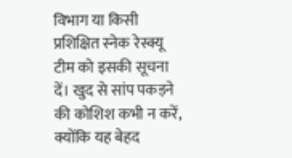विभाग या किसी प्रशिक्षित स्नेक रेस्क्यू टीम को इसकी सूचना दें। खुद से सांप पकड़ने की कोशिश कभी न करें, क्योंकि यह बेहद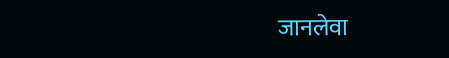जानलेवा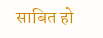साबित हो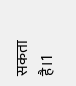सकता है।1